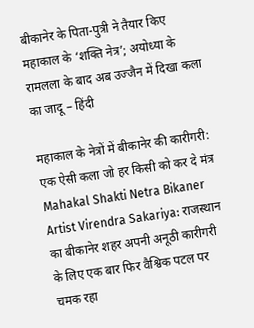बीकानेर के पिता-पुत्री ने तैयार किए महाकाल के ‘शक्ति नेत्र’; अयोध्या के रामलला के बाद अब उज्जैन में दिखा कला का जादू – हिंदी

महाकाल के नेत्रों में बीकानेर की कारीगरी: एक ऐसी कला जो हर किसी को कर दे मंत्र
Mahakal Shakti Netra Bikaner Artist Virendra Sakariya: राजस्थान का बीकानेर शहर अपनी अनूठी कारीगरी के लिए एक बार फिर वैश्विक पटल पर चमक रहा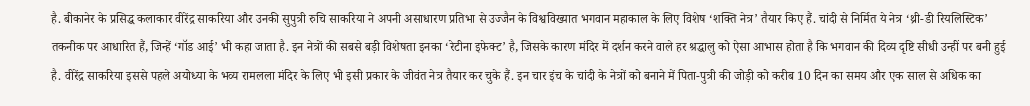है. बीकानेर के प्रसिद्ध कलाकार वीरेंद्र साकरिया और उनकी सुपुत्री रुचि साकरिया ने अपनी असाधारण प्रतिभा से उज्जैन के विश्वविख्यात भगवान महाकाल के लिए विशेष ‘शक्ति नेत्र’ तैयार किए हैं. चांदी से निर्मित ये नेत्र ‘थ्री-डी रियलिस्टिक’ तकनीक पर आधारित हैं, जिन्हें ‘गॉड आई’ भी कहा जाता है. इन नेत्रों की सबसे बड़ी विशेषता इनका ‘रेटीना इफेक्ट’ है, जिसके कारण मंदिर में दर्शन करने वाले हर श्रद्धालु को ऐसा आभास होता है कि भगवान की दिव्य दृष्टि सीधी उन्हीं पर बनी हुई है. वीरेंद्र साकरिया इससे पहले अयोध्या के भव्य रामलला मंदिर के लिए भी इसी प्रकार के जीवंत नेत्र तैयार कर चुके हैं. इन चार इंच के चांदी के नेत्रों को बनाने में पिता-पुत्री की जोड़ी को करीब 10 दिन का समय और एक साल से अधिक का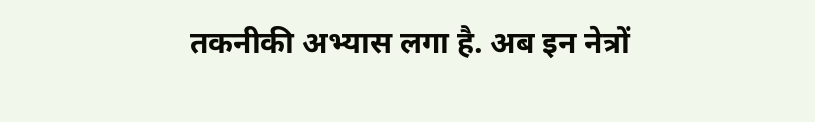तकनीकी अभ्यास लगा है. अब इन नेत्रों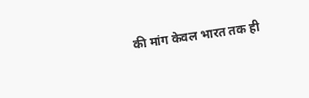की मांग केवल भारत तक ही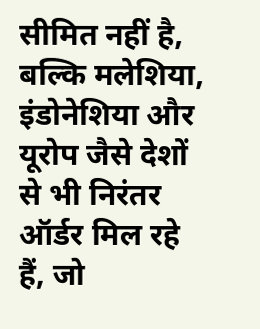सीमित नहीं है, बल्कि मलेशिया, इंडोनेशिया और यूरोप जैसे देशों से भी निरंतर ऑर्डर मिल रहे हैं, जो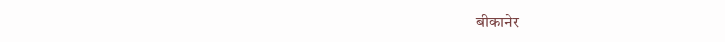बीकानेर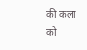की कला को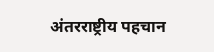अंतरराष्ट्रीय पहचान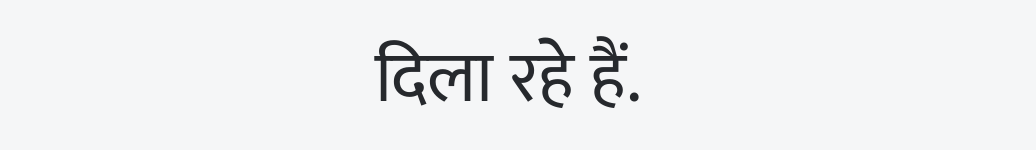दिला रहे हैं.